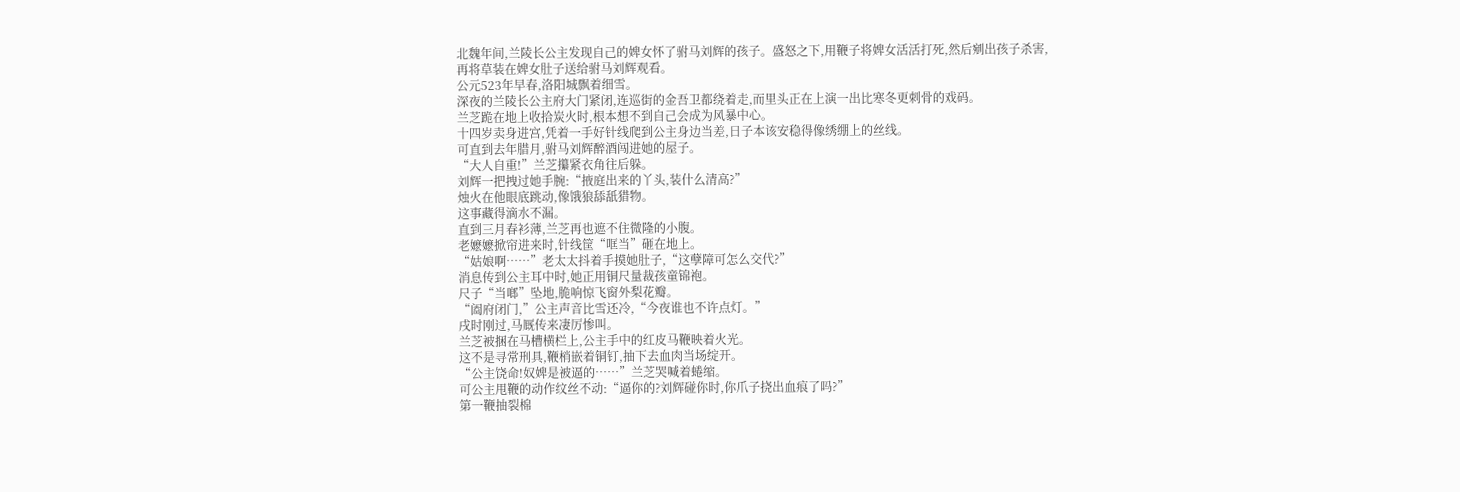北魏年间,兰陵长公主发现自己的婢女怀了驸马刘辉的孩子。盛怒之下,用鞭子将婢女活活打死,然后剜出孩子杀害,再将草装在婢女肚子送给驸马刘辉观看。
公元523年早春,洛阳城飘着细雪。
深夜的兰陵长公主府大门紧闭,连巡街的金吾卫都绕着走,而里头正在上演一出比寒冬更刺骨的戏码。
兰芝跪在地上收拾炭火时,根本想不到自己会成为风暴中心。
十四岁卖身进宫,凭着一手好针线爬到公主身边当差,日子本该安稳得像绣绷上的丝线。
可直到去年腊月,驸马刘辉醉酒闯进她的屋子。
“大人自重!”兰芝攥紧衣角往后躲。
刘辉一把拽过她手腕:“掖庭出来的丫头,装什么清高?”
烛火在他眼底跳动,像饿狼舔舐猎物。
这事藏得滴水不漏。
直到三月春衫薄,兰芝再也遮不住微隆的小腹。
老嬷嬷掀帘进来时,针线筐“哐当”砸在地上。
“姑娘啊……”老太太抖着手摸她肚子,“这孽障可怎么交代?”
消息传到公主耳中时,她正用铜尺量裁孩童锦袍。
尺子“当啷”坠地,脆响惊飞窗外梨花瓣。
“阖府闭门,”公主声音比雪还冷,“今夜谁也不许点灯。”
戌时刚过,马厩传来凄厉惨叫。
兰芝被捆在马槽横栏上,公主手中的红皮马鞭映着火光。
这不是寻常刑具,鞭梢嵌着铜钉,抽下去血肉当场绽开。
“公主饶命!奴婢是被逼的……”兰芝哭喊着蜷缩。
可公主甩鞭的动作纹丝不动:“逼你的?刘辉碰你时,你爪子挠出血痕了吗?”
第一鞭抽裂棉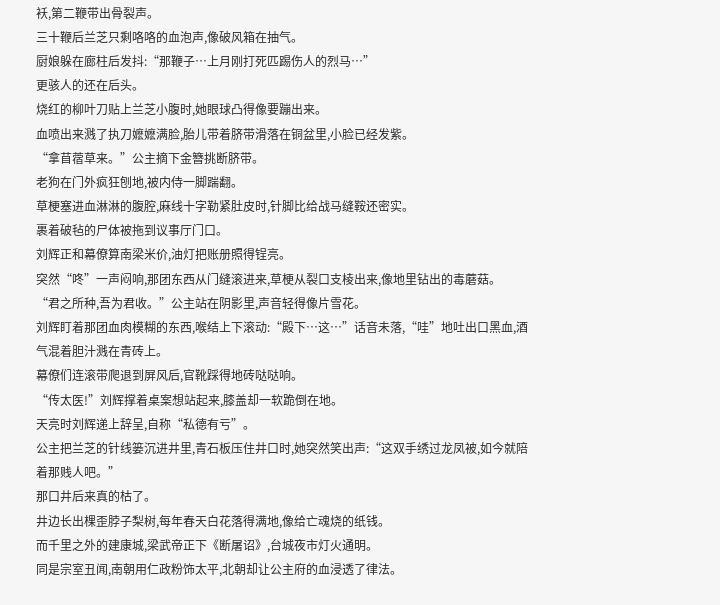袄,第二鞭带出骨裂声。
三十鞭后兰芝只剩咯咯的血泡声,像破风箱在抽气。
厨娘躲在廊柱后发抖:“那鞭子…上月刚打死匹踢伤人的烈马…”
更骇人的还在后头。
烧红的柳叶刀贴上兰芝小腹时,她眼球凸得像要蹦出来。
血喷出来溅了执刀嬷嬷满脸,胎儿带着脐带滑落在铜盆里,小脸已经发紫。
“拿苜蓿草来。”公主摘下金簪挑断脐带。
老狗在门外疯狂刨地,被内侍一脚踹翻。
草梗塞进血淋淋的腹腔,麻线十字勒紧肚皮时,针脚比给战马缝鞍还密实。
裹着破毡的尸体被拖到议事厅门口。
刘辉正和幕僚算南梁米价,油灯把账册照得锃亮。
突然“咚”一声闷响,那团东西从门缝滚进来,草梗从裂口支棱出来,像地里钻出的毒蘑菇。
“君之所种,吾为君收。”公主站在阴影里,声音轻得像片雪花。
刘辉盯着那团血肉模糊的东西,喉结上下滚动:“殿下…这…”话音未落,“哇”地吐出口黑血,酒气混着胆汁溅在青砖上。
幕僚们连滚带爬退到屏风后,官靴踩得地砖哒哒响。
“传太医!”刘辉撑着桌案想站起来,膝盖却一软跪倒在地。
天亮时刘辉递上辞呈,自称“私德有亏”。
公主把兰芝的针线篓沉进井里,青石板压住井口时,她突然笑出声:“这双手绣过龙凤被,如今就陪着那贱人吧。”
那口井后来真的枯了。
井边长出棵歪脖子梨树,每年春天白花落得满地,像给亡魂烧的纸钱。
而千里之外的建康城,梁武帝正下《断屠诏》,台城夜市灯火通明。
同是宗室丑闻,南朝用仁政粉饰太平,北朝却让公主府的血浸透了律法。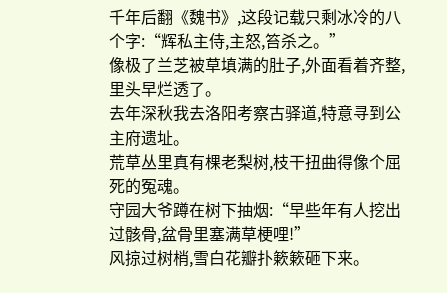千年后翻《魏书》,这段记载只剩冰冷的八个字:“辉私主侍,主怒,笞杀之。”
像极了兰芝被草填满的肚子,外面看着齐整,里头早烂透了。
去年深秋我去洛阳考察古驿道,特意寻到公主府遗址。
荒草丛里真有棵老梨树,枝干扭曲得像个屈死的冤魂。
守园大爷蹲在树下抽烟:“早些年有人挖出过骸骨,盆骨里塞满草梗哩!”
风掠过树梢,雪白花瓣扑簌簌砸下来。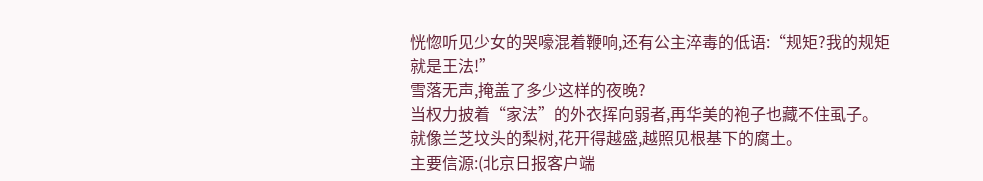恍惚听见少女的哭嚎混着鞭响,还有公主淬毒的低语:“规矩?我的规矩就是王法!”
雪落无声,掩盖了多少这样的夜晚?
当权力披着“家法”的外衣挥向弱者,再华美的袍子也藏不住虱子。
就像兰芝坟头的梨树,花开得越盛,越照见根基下的腐土。
主要信源:(北京日报客户端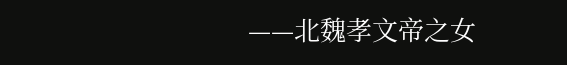——北魏孝文帝之女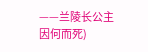——兰陵长公主因何而死)